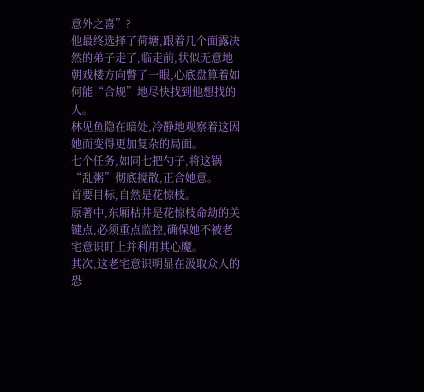意外之喜”?
他最终选择了荷塘,跟着几个面露决然的弟子走了,临走前,状似无意地朝戏楼方向瞥了一眼,心底盘算着如何能“合规”地尽快找到他想找的人。
林见鱼隐在暗处,冷静地观察着这因她而变得更加复杂的局面。
七个任务,如同七把勺子,将这锅“乱粥”彻底搅散,正合她意。
首要目标,自然是花惊枝。
原著中,东厢枯井是花惊枝命劫的关键点,必须重点监控,确保她不被老宅意识盯上并利用其心魔。
其次,这老宅意识明显在汲取众人的恐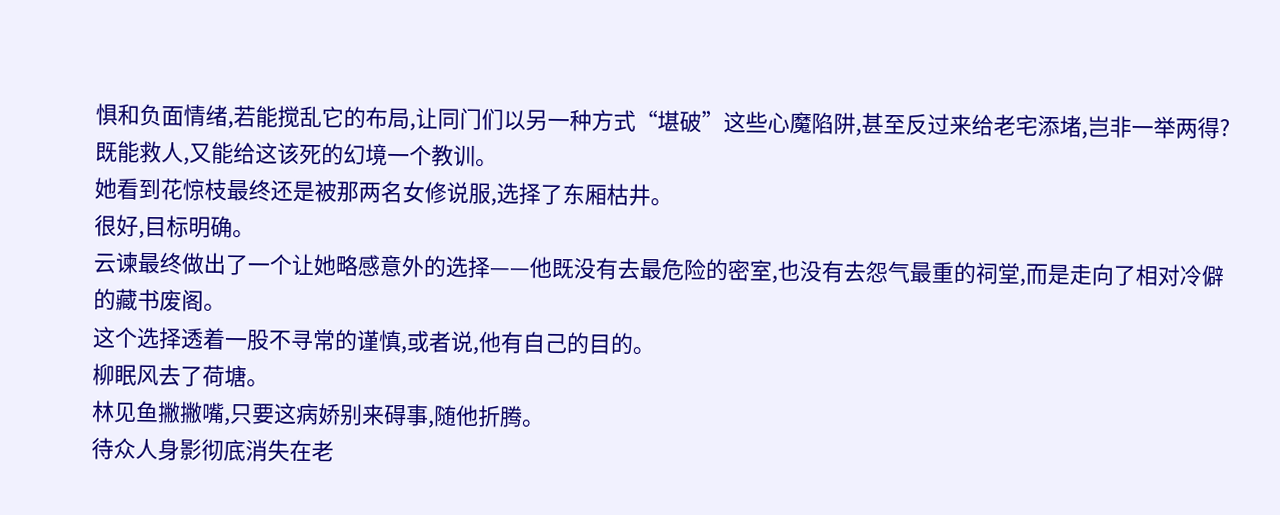惧和负面情绪,若能搅乱它的布局,让同门们以另一种方式“堪破”这些心魔陷阱,甚至反过来给老宅添堵,岂非一举两得?
既能救人,又能给这该死的幻境一个教训。
她看到花惊枝最终还是被那两名女修说服,选择了东厢枯井。
很好,目标明确。
云谏最终做出了一个让她略感意外的选择——他既没有去最危险的密室,也没有去怨气最重的祠堂,而是走向了相对冷僻的藏书废阁。
这个选择透着一股不寻常的谨慎,或者说,他有自己的目的。
柳眠风去了荷塘。
林见鱼撇撇嘴,只要这病娇别来碍事,随他折腾。
待众人身影彻底消失在老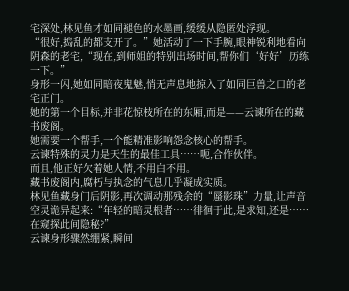宅深处,林见鱼才如同褪色的水墨画,缓缓从隐匿处浮现。
“很好,捣乱的都支开了。”她活动了一下手腕,眼神锐利地看向阴森的老宅,“现在,到师姐的特别出场时间,帮你们‘好好’历练一下。”
身形一闪,她如同暗夜鬼魅,悄无声息地掠入了如同巨兽之口的老宅正门。
她的第一个目标,并非花惊枝所在的东厢,而是——云谏所在的藏书废阁。
她需要一个帮手,一个能精准影响怨念核心的帮手。
云谏特殊的灵力是天生的最佳工具……呃,合作伙伴。
而且,他正好欠着她人情,不用白不用。
藏书废阁内,腐朽与执念的气息几乎凝成实质。
林见鱼藏身门后阴影,再次调动那残余的“蜃影珠”力量,让声音空灵诡异起来:“年轻的暗灵根者……徘徊于此,是求知,还是……在窥探此间隐秘?”
云谏身形骤然绷紧,瞬间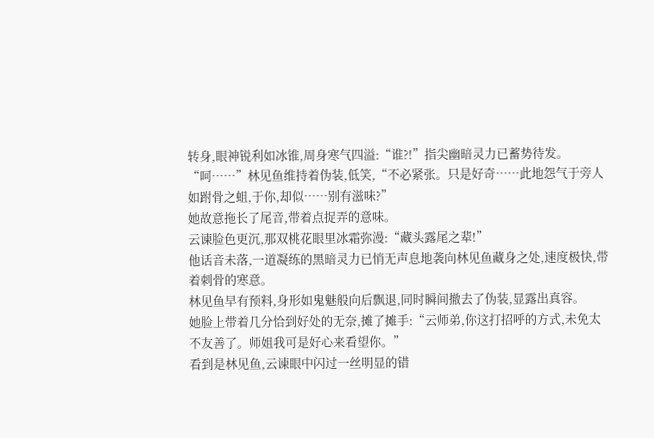转身,眼神锐利如冰锥,周身寒气四溢:“谁?!”指尖幽暗灵力已蓄势待发。
“呵……”林见鱼维持着伪装,低笑,“不必紧张。只是好奇……此地怨气于旁人如跗骨之蛆,于你,却似……别有滋味?”
她故意拖长了尾音,带着点捉弄的意味。
云谏脸色更沉,那双桃花眼里冰霜弥漫:“藏头露尾之辈!”
他话音未落,一道凝练的黑暗灵力已悄无声息地袭向林见鱼藏身之处,速度极快,带着刺骨的寒意。
林见鱼早有预料,身形如鬼魅般向后飘退,同时瞬间撤去了伪装,显露出真容。
她脸上带着几分恰到好处的无奈,摊了摊手:“云师弟,你这打招呼的方式,未免太不友善了。师姐我可是好心来看望你。”
看到是林见鱼,云谏眼中闪过一丝明显的错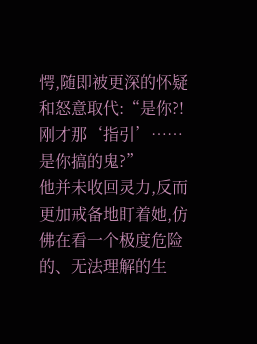愕,随即被更深的怀疑和怒意取代:“是你?!刚才那‘指引’……是你搞的鬼?”
他并未收回灵力,反而更加戒备地盯着她,仿佛在看一个极度危险的、无法理解的生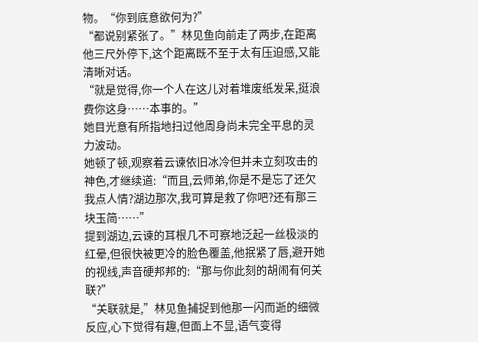物。“你到底意欲何为?”
“都说别紧张了。”林见鱼向前走了两步,在距离他三尺外停下,这个距离既不至于太有压迫感,又能清晰对话。
“就是觉得,你一个人在这儿对着堆废纸发呆,挺浪费你这身……本事的。”
她目光意有所指地扫过他周身尚未完全平息的灵力波动。
她顿了顿,观察着云谏依旧冰冷但并未立刻攻击的神色,才继续道:“而且,云师弟,你是不是忘了还欠我点人情?湖边那次,我可算是救了你吧?还有那三块玉简……”
提到湖边,云谏的耳根几不可察地泛起一丝极淡的红晕,但很快被更冷的脸色覆盖,他抿紧了唇,避开她的视线,声音硬邦邦的:“那与你此刻的胡闹有何关联?”
“关联就是,”林见鱼捕捉到他那一闪而逝的细微反应,心下觉得有趣,但面上不显,语气变得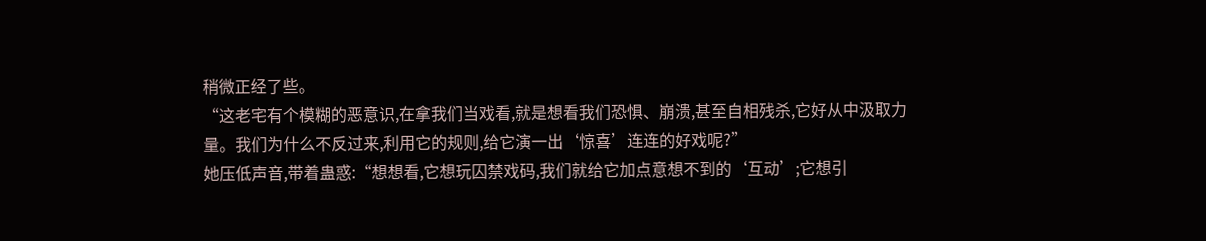稍微正经了些。
“这老宅有个模糊的恶意识,在拿我们当戏看,就是想看我们恐惧、崩溃,甚至自相残杀,它好从中汲取力量。我们为什么不反过来,利用它的规则,给它演一出‘惊喜’连连的好戏呢?”
她压低声音,带着蛊惑:“想想看,它想玩囚禁戏码,我们就给它加点意想不到的‘互动’;它想引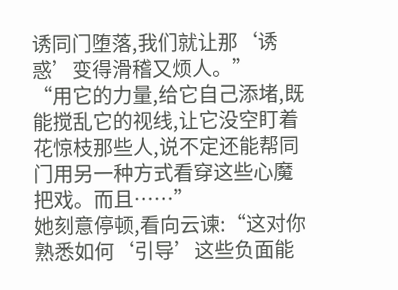诱同门堕落,我们就让那‘诱惑’变得滑稽又烦人。”
“用它的力量,给它自己添堵,既能搅乱它的视线,让它没空盯着花惊枝那些人,说不定还能帮同门用另一种方式看穿这些心魔把戏。而且……”
她刻意停顿,看向云谏:“这对你熟悉如何‘引导’这些负面能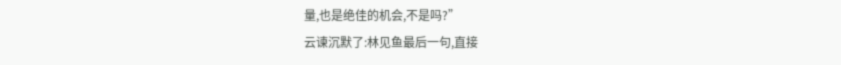量,也是绝佳的机会,不是吗?”
云谏沉默了:林见鱼最后一句,直接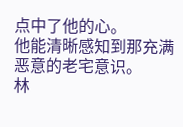点中了他的心。
他能清晰感知到那充满恶意的老宅意识。
林